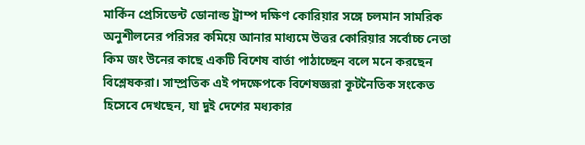মার্কিন প্রেসিডেন্ট ডোনাল্ড ট্রাম্প দক্ষিণ কোরিয়ার সঙ্গে চলমান সামরিক অনুশীলনের পরিসর কমিয়ে আনার মাধ্যমে উত্তর কোরিয়ার সর্বোচ্চ নেতা কিম জং উনের কাছে একটি বিশেষ বার্তা পাঠাচ্ছেন বলে মনে করছেন বিশ্লেষকরা। সাম্প্রতিক এই পদক্ষেপকে বিশেষজ্ঞরা কূটনৈতিক সংকেত হিসেবে দেখছেন, যা দুই দেশের মধ্যকার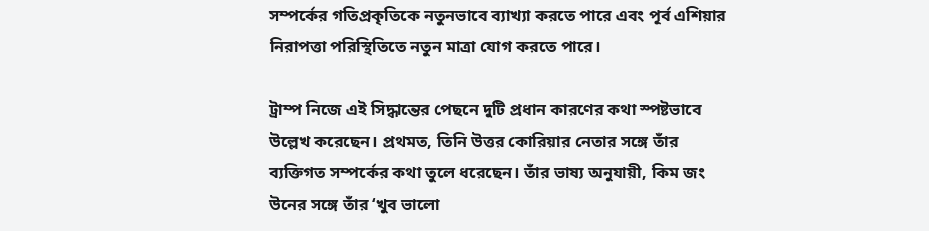সম্পর্কের গতিপ্রকৃতিকে নতুনভাবে ব্যাখ্যা করতে পারে এবং পূর্ব এশিয়ার নিরাপত্তা পরিস্থিতিতে নতুন মাত্রা যোগ করতে পারে।

ট্রাম্প নিজে এই সিদ্ধান্তের পেছনে দুটি প্রধান কারণের কথা স্পষ্টভাবে উল্লেখ করেছেন। প্রথমত, তিনি উত্তর কোরিয়ার নেতার সঙ্গে তাঁর ব্যক্তিগত সম্পর্কের কথা তুলে ধরেছেন। তাঁর ভাষ্য অনুযায়ী, কিম জং উনের সঙ্গে তাঁর ‘খুব ভালো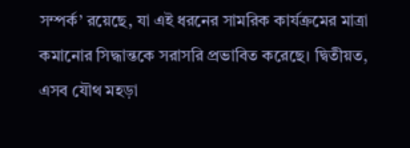সম্পর্ক’ রয়েছে, যা এই ধরনের সামরিক কার্যক্রমের মাত্রা কমানোর সিদ্ধান্তকে সরাসরি প্রভাবিত করেছে। দ্বিতীয়ত, এসব যৌথ মহড়া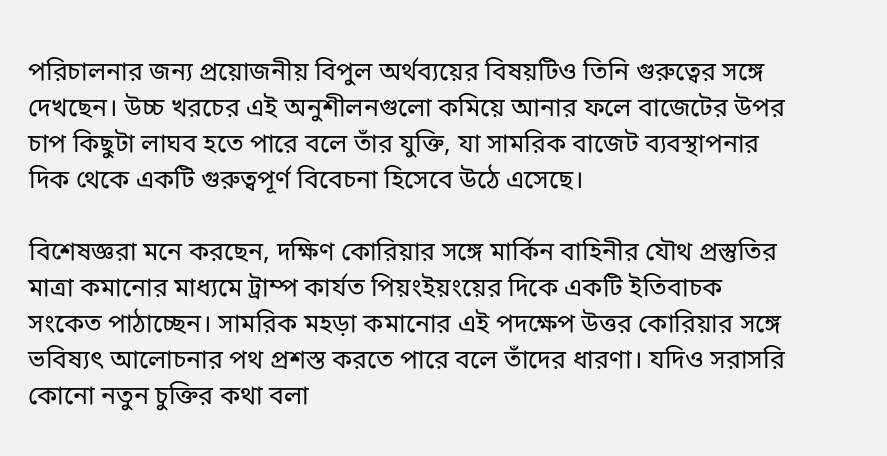পরিচালনার জন্য প্রয়োজনীয় বিপুল অর্থব্যয়ের বিষয়টিও তিনি গুরুত্বের সঙ্গে দেখছেন। উচ্চ খরচের এই অনুশীলনগুলো কমিয়ে আনার ফলে বাজেটের উপর চাপ কিছুটা লাঘব হতে পারে বলে তাঁর যুক্তি, যা সামরিক বাজেট ব্যবস্থাপনার দিক থেকে একটি গুরুত্বপূর্ণ বিবেচনা হিসেবে উঠে এসেছে।

বিশেষজ্ঞরা মনে করছেন, দক্ষিণ কোরিয়ার সঙ্গে মার্কিন বাহিনীর যৌথ প্রস্তুতির মাত্রা কমানোর মাধ্যমে ট্রাম্প কার্যত পিয়ংইয়ংয়ের দিকে একটি ইতিবাচক সংকেত পাঠাচ্ছেন। সামরিক মহড়া কমানোর এই পদক্ষেপ উত্তর কোরিয়ার সঙ্গে ভবিষ্যৎ আলোচনার পথ প্রশস্ত করতে পারে বলে তাঁদের ধারণা। যদিও সরাসরি কোনো নতুন চুক্তির কথা বলা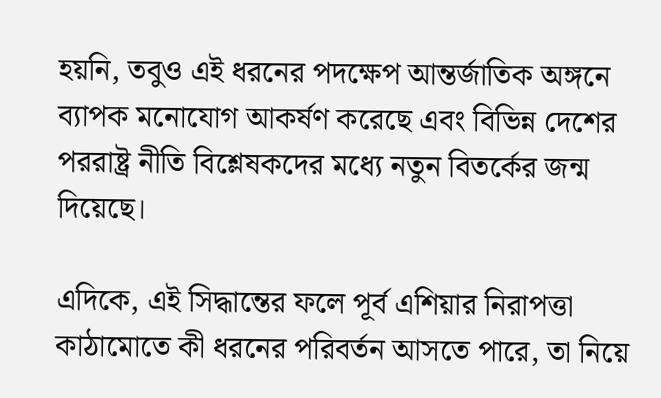হয়নি, তবুও এই ধরনের পদক্ষেপ আন্তর্জাতিক অঙ্গনে ব্যাপক মনোযোগ আকর্ষণ করেছে এবং বিভিন্ন দেশের পররাষ্ট্র নীতি বিশ্লেষকদের মধ্যে নতুন বিতর্কের জন্ম দিয়েছে।

এদিকে, এই সিদ্ধান্তের ফলে পূর্ব এশিয়ার নিরাপত্তা কাঠামোতে কী ধরনের পরিবর্তন আসতে পারে, তা নিয়ে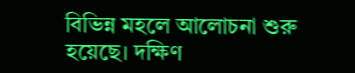বিভিন্ন মহলে আলোচনা শুরু হয়েছে। দক্ষিণ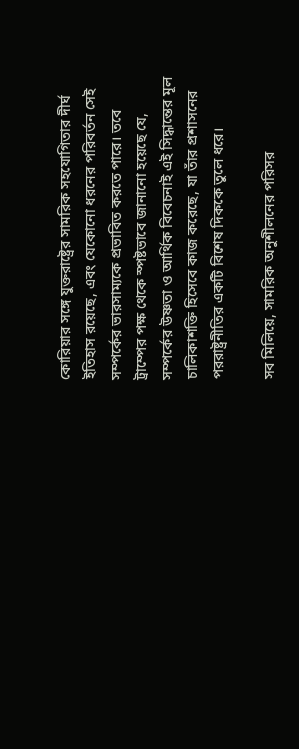কোরিয়ার সঙ্গে যুক্তরাষ্ট্রের সামরিক সহযোগিতার দীর্ঘ ইতিহাস রয়েছে, এবং যেকোনো ধরনের পরিবর্তন সেই সম্পর্কের ভারসাম্যকে প্রভাবিত করতে পারে। তবে ট্রাম্পের পক্ষ থেকে স্পষ্টভাবে জানানো হয়েছে যে, সম্পর্কের উষ্ণতা ও আর্থিক বিবেচনাই এই সিদ্ধান্তের মূল চালিকাশক্তি হিসেবে কাজ করেছে, যা তাঁর প্রশাসনের পররাষ্ট্রনীতির একটি বিশেষ দিককে তুলে ধরে।

সব মিলিয়ে, সামরিক অনুশীলনের পরিসর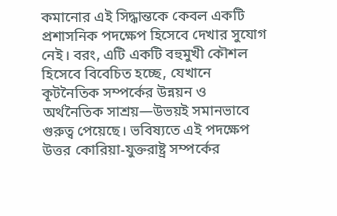কমানোর এই সিদ্ধান্তকে কেবল একটি প্রশাসনিক পদক্ষেপ হিসেবে দেখার সুযোগ নেই। বরং, এটি একটি বহুমুখী কৌশল হিসেবে বিবেচিত হচ্ছে, যেখানে কূটনৈতিক সম্পর্কের উন্নয়ন ও অর্থনৈতিক সাশ্রয়—উভয়ই সমানভাবে গুরুত্ব পেয়েছে। ভবিষ্যতে এই পদক্ষেপ উত্তর কোরিয়া-যুক্তরাষ্ট্র সম্পর্কের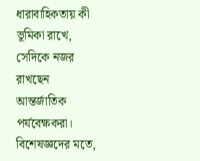ধারাবাহিকতায় কী ভূমিকা রাখে, সেদিকে নজর রাখছেন আন্তর্জাতিক পর্যবেক্ষকরা। বিশেষজ্ঞদের মতে,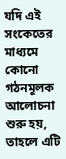যদি এই সংকেতের মাধ্যমে কোনো গঠনমূলক আলোচনা শুরু হয়, তাহলে এটি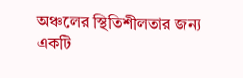অঞ্চলের স্থিতিশীলতার জন্য একটি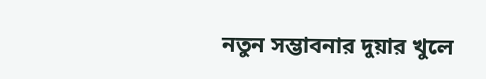নতুন সম্ভাবনার দুয়ার খুলে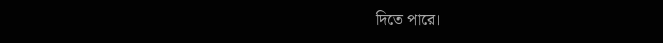দিতে পারে।